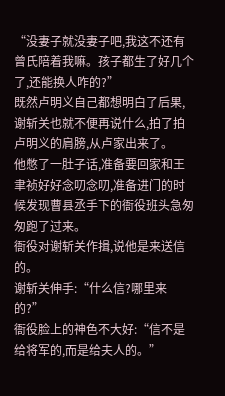“没妻子就没妻子吧,我这不还有曾氏陪着我嘛。孩子都生了好几个了,还能换人咋的?”
既然卢明义自己都想明白了后果,谢斩关也就不便再说什么,拍了拍卢明义的肩膀,从卢家出来了。
他憋了一肚子话,准备要回家和王聿祯好好念叨念叨,准备进门的时候发现曹县丞手下的衙役班头急匆匆跑了过来。
衙役对谢斩关作揖,说他是来送信的。
谢斩关伸手:“什么信?哪里来的?”
衙役脸上的神色不大好:“信不是给将军的,而是给夫人的。”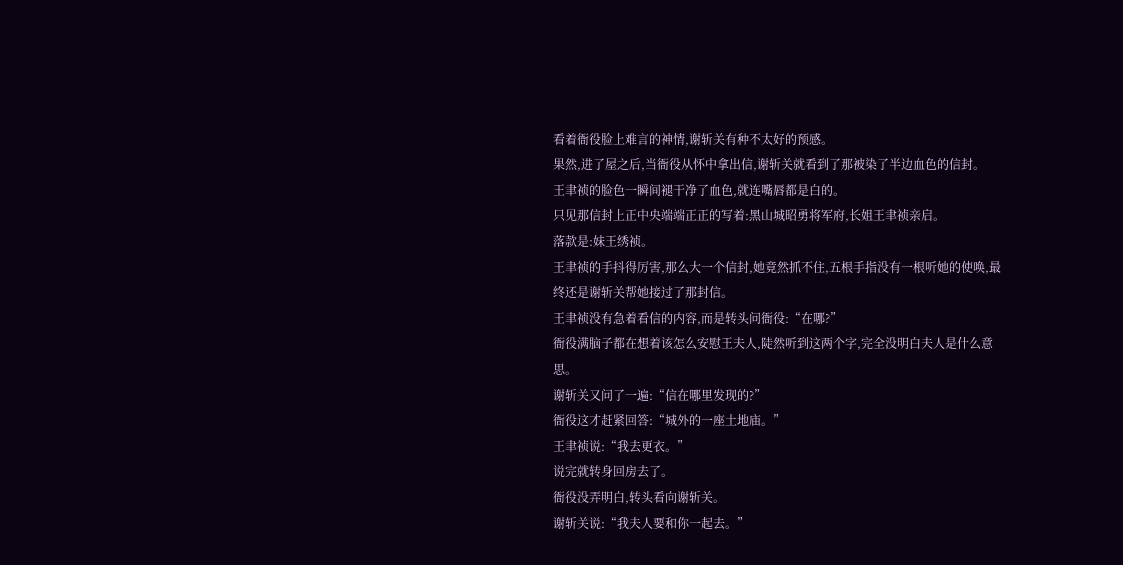看着衙役脸上难言的神情,谢斩关有种不太好的预感。
果然,进了屋之后,当衙役从怀中拿出信,谢斩关就看到了那被染了半边血色的信封。
王聿祯的脸色一瞬间褪干净了血色,就连嘴唇都是白的。
只见那信封上正中央端端正正的写着:黑山城昭勇将军府,长姐王聿祯亲启。
落款是:妹王绣祯。
王聿祯的手抖得厉害,那么大一个信封,她竟然抓不住,五根手指没有一根听她的使唤,最终还是谢斩关帮她接过了那封信。
王聿祯没有急着看信的内容,而是转头问衙役:“在哪?”
衙役满脑子都在想着该怎么安慰王夫人,陡然听到这两个字,完全没明白夫人是什么意思。
谢斩关又问了一遍:“信在哪里发现的?”
衙役这才赶紧回答:“城外的一座土地庙。”
王聿祯说:“我去更衣。”
说完就转身回房去了。
衙役没弄明白,转头看向谢斩关。
谢斩关说:“我夫人要和你一起去。”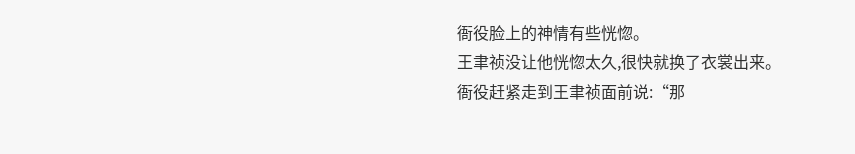衙役脸上的神情有些恍惚。
王聿祯没让他恍惚太久,很快就换了衣裳出来。
衙役赶紧走到王聿祯面前说:“那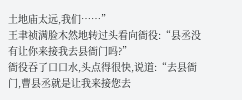土地庙太远,我们……”
王聿祯满脸木然地转过头看向衙役:“县丞没有让你来接我去县衙门吗?”
衙役吞了口口水,头点得很快,说道:“去县衙门,曹县丞就是让我来接您去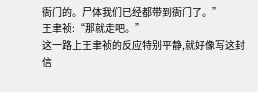衙门的。尸体我们已经都带到衙门了。”
王聿祯:“那就走吧。”
这一路上王聿祯的反应特别平静,就好像写这封信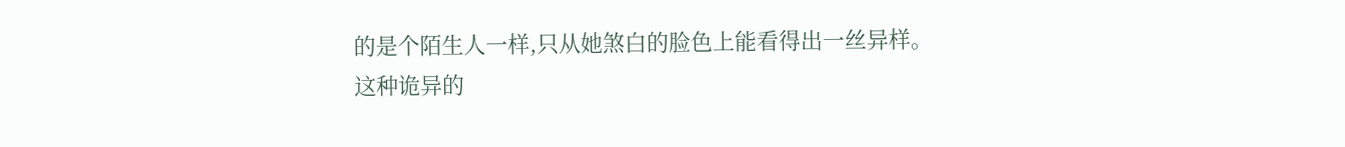的是个陌生人一样,只从她煞白的脸色上能看得出一丝异样。
这种诡异的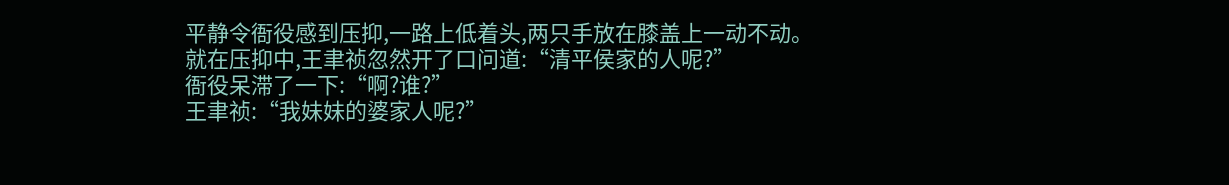平静令衙役感到压抑,一路上低着头,两只手放在膝盖上一动不动。
就在压抑中,王聿祯忽然开了口问道:“清平侯家的人呢?”
衙役呆滞了一下:“啊?谁?”
王聿祯:“我妹妹的婆家人呢?”